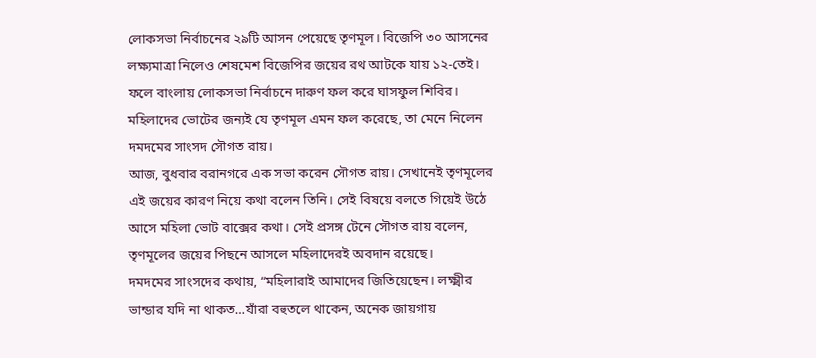লোকসভা নির্বাচনের ২৯টি আসন পেয়েছে তৃণমূল। বিজেপি ৩০ আসনের লক্ষ্যমাত্রা নিলেও শেষমেশ বিজেপির জয়ের রথ আটকে যায় ১২-তেই। ফলে বাংলায় লোকসভা নির্বাচনে দারুণ ফল করে ঘাসফুল শিবির। মহিলাদের ভোটের জন্যই যে তৃণমূল এমন ফল করেছে, তা মেনে নিলেন দমদমের সাংসদ সৌগত রায়।
আজ, বুধবার বরানগরে এক সভা করেন সৌগত রায়। সেখানেই তৃণমূলের এই জয়ের কারণ নিয়ে কথা বলেন তিনি। সেই বিষয়ে বলতে গিয়েই উঠে আসে মহিলা ভোট বাক্সের কথা। সেই প্রসঙ্গ টেনে সৌগত রায় বলেন, তৃণমূলের জয়ের পিছনে আসলে মহিলাদেরই অবদান রয়েছে।
দমদমের সাংসদের কথায়, “মহিলারাই আমাদের জিতিয়েছেন। লক্ষ্মীর ভান্ডার যদি না থাকত…যাঁরা বহুতলে থাকেন, অনেক জায়গায়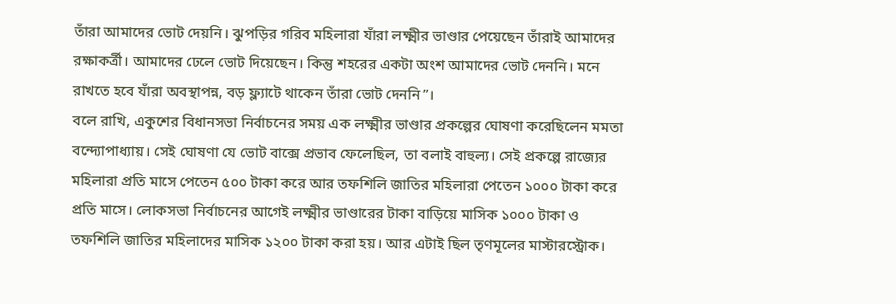তাঁরা আমাদের ভোট দেয়নি। ঝুপড়ির গরিব মহিলারা যাঁরা লক্ষ্মীর ভাণ্ডার পেয়েছেন তাঁরাই আমাদের রক্ষাকর্ত্রী। আমাদের ঢেলে ভোট দিয়েছেন। কিন্তু শহরের একটা অংশ আমাদের ভোট দেননি। মনে রাখতে হবে যাঁরা অবস্থাপন্ন, বড় ফ্ল্যাটে থাকেন তাঁরা ভোট দেননি”।
বলে রাখি, একুশের বিধানসভা নির্বাচনের সময় এক লক্ষ্মীর ভাণ্ডার প্রকল্পের ঘোষণা করেছিলেন মমতা বন্দ্যোপাধ্যায়। সেই ঘোষণা যে ভোট বাক্সে প্রভাব ফেলেছিল, তা বলাই বাহুল্য। সেই প্রকল্পে রাজ্যের মহিলারা প্রতি মাসে পেতেন ৫০০ টাকা করে আর তফশিলি জাতির মহিলারা পেতেন ১০০০ টাকা করে প্রতি মাসে। লোকসভা নির্বাচনের আগেই লক্ষ্মীর ভাণ্ডারের টাকা বাড়িয়ে মাসিক ১০০০ টাকা ও তফশিলি জাতির মহিলাদের মাসিক ১২০০ টাকা করা হয়। আর এটাই ছিল তৃণমূলের মাস্টারস্ট্রোক।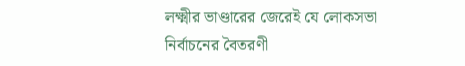লক্ষ্মীর ভাণ্ডারের জেরেই যে লোকসভা নির্বাচনের বৈতরণী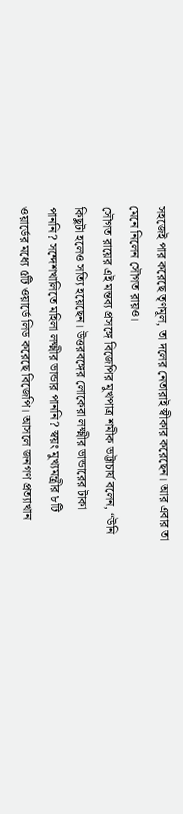সহজেই পার করেছে তৃণমূল, তা দলের নেতারাই স্বীকার করেছেন। আর এবার তা মেনে নিলেন সৌগত রায়ও।
সৌগত রায়ের এই মন্তব্য প্রসঙ্গে বিজেপির মুখপাত্র শমীক ভট্টাচার্য বলেন, “উনি কিছুটা হলেও সত্যি হয়েছেন। উত্তরবঙ্গের লোকেরা লক্ষ্মীর ভান্ডারের টাকা পাননি? সন্দেশখালিতে মহিলা লক্ষ্মীর ভান্ডার পাননি? স্বয়ং মুখ্যমন্ত্রীর ৮টি ওয়ার্ডের মধ্যে ৫টি ওয়ার্ডে লিড করেছে বিজেপি। আসলে জনগণ প্রত্যাখান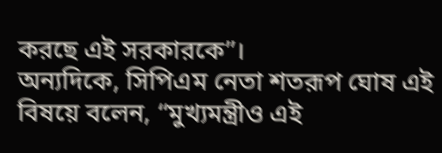করছে এই সরকারকে”।
অন্যদিকে, সিপিএম নেতা শতরূপ ঘোষ এই বিষয়ে বলেন, “মুখ্যমন্ত্রীও এই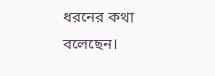ধরনের কথা বলেছেন।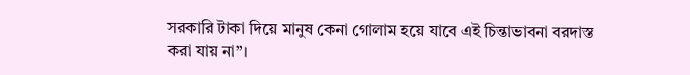সরকারি টাকা দিয়ে মানুষ কেনা গোলাম হয়ে যাবে এই চিন্তাভাবনা বরদাস্ত করা যায় না”।